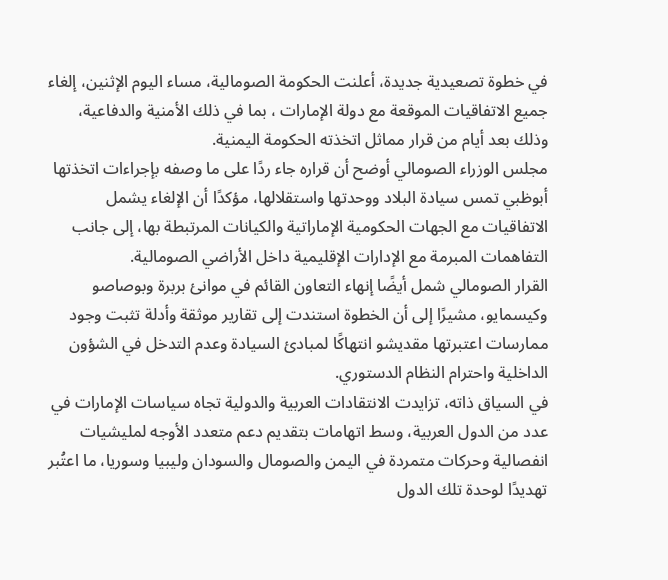في خطوة تصعيدية جديدة، أعلنت الحكومة الصومالية، مساء اليوم الإثنين، إلغاء جميع الاتفاقيات الموقعة مع دولة الإمارات ، بما في ذلك الأمنية والدفاعية، وذلك بعد أيام من قرار مماثل اتخذته الحكومة اليمنية.
مجلس الوزراء الصومالي أوضح أن قراره جاء ردًا على ما وصفه بإجراءات اتخذتها أبوظبي تمس سيادة البلاد ووحدتها واستقلالها، مؤكدًا أن الإلغاء يشمل الاتفاقيات مع الجهات الحكومية الإماراتية والكيانات المرتبطة بها، إلى جانب التفاهمات المبرمة مع الإدارات الإقليمية داخل الأراضي الصومالية.
القرار الصومالي شمل أيضًا إنهاء التعاون القائم في موانئ بربرة وبوصاصو وكيسمايو، مشيرًا إلى أن الخطوة استندت إلى تقارير موثقة وأدلة تثبت وجود ممارسات اعتبرتها مقديشو انتهاكًا لمبادئ السيادة وعدم التدخل في الشؤون الداخلية واحترام النظام الدستوري.
في السياق ذاته، تزايدت الانتقادات العربية والدولية تجاه سياسات الإمارات في عدد من الدول العربية، وسط اتهامات بتقديم دعم متعدد الأوجه لمليشيات انفصالية وحركات متمردة في اليمن والصومال والسودان وليبيا وسوريا، ما اعتُبر تهديدًا لوحدة تلك الدول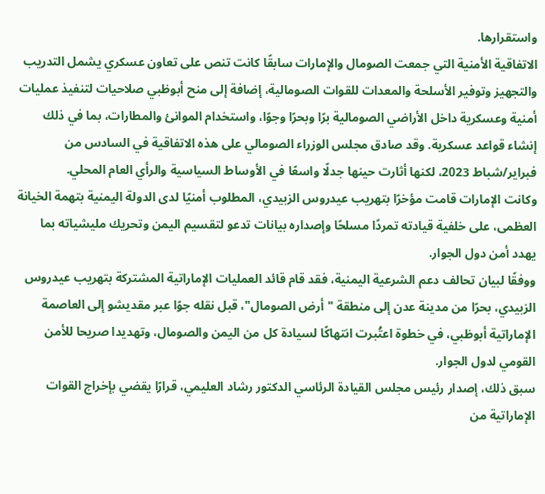واستقرارها.
الاتفاقية الأمنية التي جمعت الصومال والإمارات سابقًا كانت تنص على تعاون عسكري يشمل التدريب والتجهيز وتوفير الأسلحة والمعدات للقوات الصومالية، إضافة إلى منح أبوظبي صلاحيات لتنفيذ عمليات أمنية وعسكرية داخل الأراضي الصومالية برًا وبحرًا وجوًا، واستخدام الموانئ والمطارات، بما في ذلك إنشاء قواعد عسكرية. وقد صادق مجلس الوزراء الصومالي على هذه الاتفاقية في السادس من فبراير/شباط 2023، لكنها أثارت حينها جدلًا واسعًا في الأوساط السياسية والرأي العام المحلي.
وكانت الإمارات قامت مؤخرًا بتهريب عيدروس الزبيدي، المطلوب أمنيًا لدى الدولة اليمنية بتهمة الخيانة العظمى، على خلفية قيادته تمردًا مسلحًا وإصداره بيانات تدعو لتقسيم اليمن وتحريك مليشياته بما يهدد أمن دول الجوار.
ووفقًا لبيان تحالف دعم الشرعية اليمنية، فقد قام قائد العمليات الإماراتية المشتركة بتهريب عيدروس الزبيدي، بحرًا من مدينة عدن إلى منطقة "أرض الصومال"، قبل نقله جوًا عبر مقديشو إلى العاصمة الإماراتية أبوظبي، في خطوة اعتُبرت انتهاكًا لسيادة كل من اليمن والصومال، وتهديدا صريحا للأمن القومي لدول الجوار.
سبق ذلك، إصدار رئيس مجلس القيادة الرئاسي الدكتور رشاد العليمي، قرارًا يقضي بإخراج القوات الإماراتية من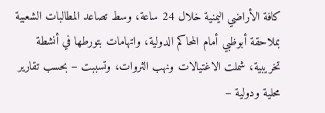كافة الأراضي اليمنية خلال 24 ساعة، وسط تصاعد المطالبات الشعبية بملاحقة أبوظبي أمام المحاكم الدولية، واتهامات بتورطها في أنشطة تخريبية، شملت الاغتيالات ونهب الثروات، وتسببت – بحسب تقارير محلية ودولية –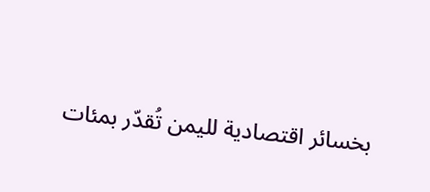بخسائر اقتصادية لليمن تُقدّر بمئات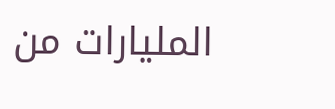المليارات من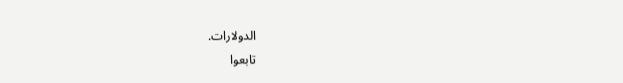الدولارات.
تابعوا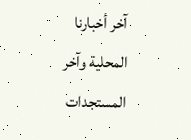آخر أخبارنا المحلية وآخر المستجدات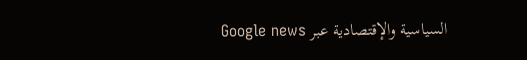السياسية والإقتصادية عبر Google news